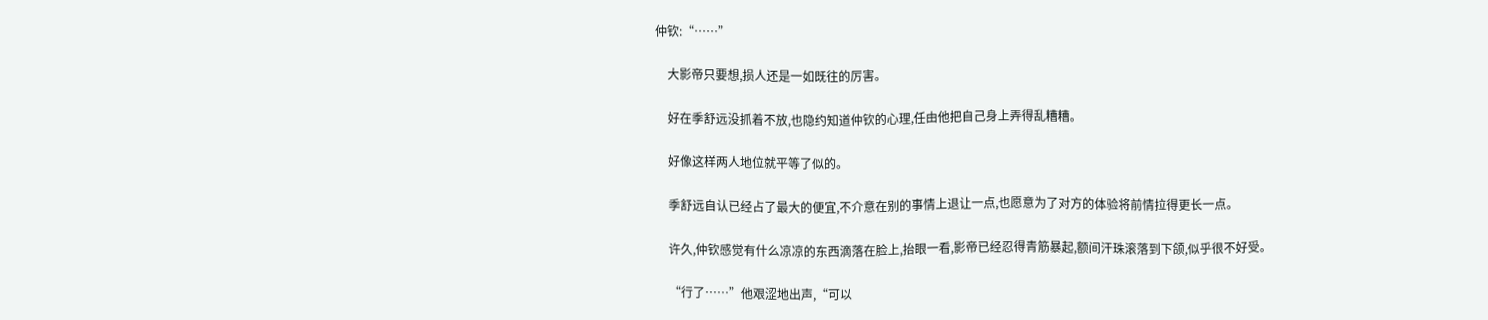仲钦:“……”

    大影帝只要想,损人还是一如既往的厉害。

    好在季舒远没抓着不放,也隐约知道仲钦的心理,任由他把自己身上弄得乱糟糟。

    好像这样两人地位就平等了似的。

    季舒远自认已经占了最大的便宜,不介意在别的事情上退让一点,也愿意为了对方的体验将前情拉得更长一点。

    许久,仲钦感觉有什么凉凉的东西滴落在脸上,抬眼一看,影帝已经忍得青筋暴起,额间汗珠滚落到下颌,似乎很不好受。

    “行了……”他艰涩地出声,“可以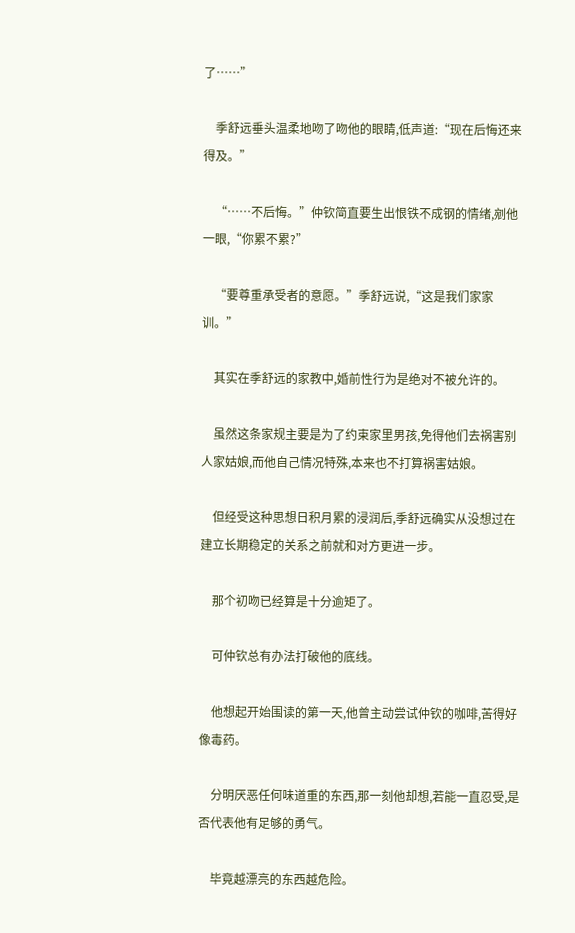了……”

    季舒远垂头温柔地吻了吻他的眼睛,低声道:“现在后悔还来得及。”

    “……不后悔。”仲钦简直要生出恨铁不成钢的情绪,剜他一眼,“你累不累?”

    “要尊重承受者的意愿。”季舒远说,“这是我们家家训。”

    其实在季舒远的家教中,婚前性行为是绝对不被允许的。

    虽然这条家规主要是为了约束家里男孩,免得他们去祸害别人家姑娘,而他自己情况特殊,本来也不打算祸害姑娘。

    但经受这种思想日积月累的浸润后,季舒远确实从没想过在建立长期稳定的关系之前就和对方更进一步。

    那个初吻已经算是十分逾矩了。

    可仲钦总有办法打破他的底线。

    他想起开始围读的第一天,他曾主动尝试仲钦的咖啡,苦得好像毒药。

    分明厌恶任何味道重的东西,那一刻他却想,若能一直忍受,是否代表他有足够的勇气。

    毕竟越漂亮的东西越危险。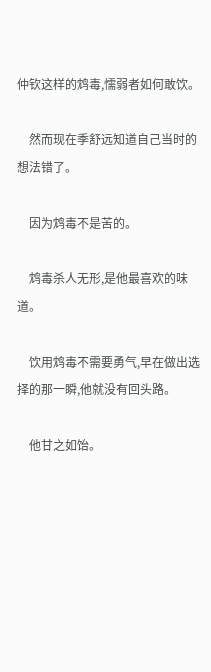仲钦这样的鸩毒,懦弱者如何敢饮。

    然而现在季舒远知道自己当时的想法错了。

    因为鸩毒不是苦的。

    鸩毒杀人无形,是他最喜欢的味道。

    饮用鸩毒不需要勇气,早在做出选择的那一瞬,他就没有回头路。

    他甘之如饴。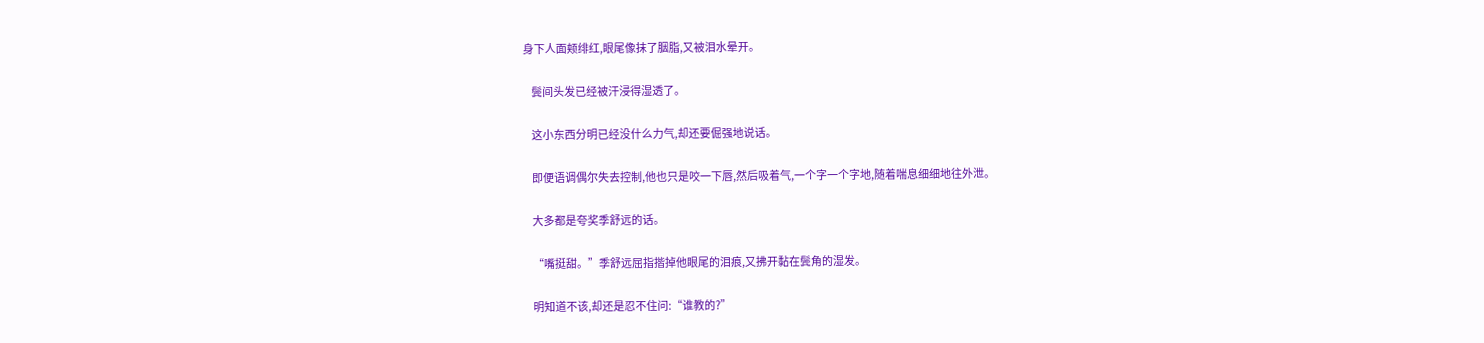身下人面颊绯红,眼尾像抹了胭脂,又被泪水晕开。

    鬓间头发已经被汗浸得湿透了。

    这小东西分明已经没什么力气,却还要倔强地说话。

    即便语调偶尔失去控制,他也只是咬一下唇,然后吸着气,一个字一个字地,随着喘息细细地往外泄。

    大多都是夸奖季舒远的话。

    “嘴挺甜。”季舒远屈指揩掉他眼尾的泪痕,又拂开黏在鬓角的湿发。

    明知道不该,却还是忍不住问:“谁教的?”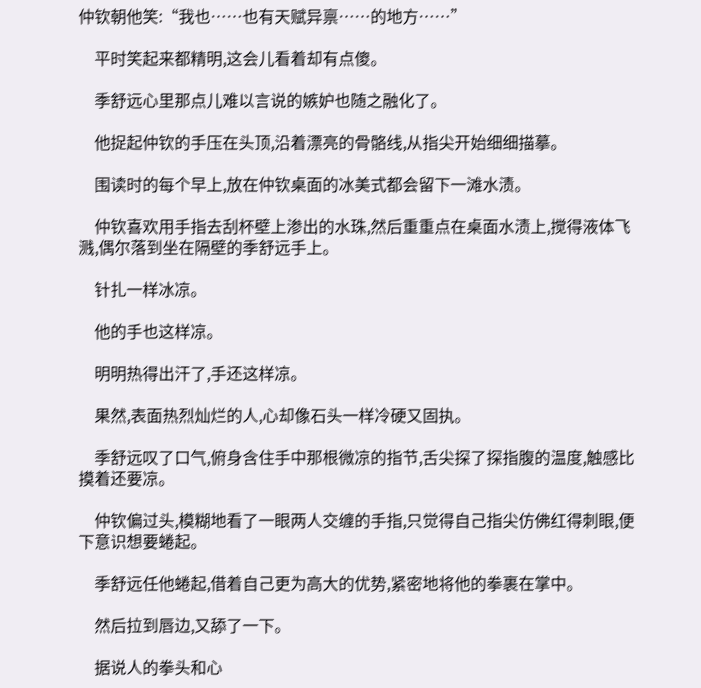仲钦朝他笑:“我也……也有天赋异禀……的地方……”

    平时笑起来都精明,这会儿看着却有点傻。

    季舒远心里那点儿难以言说的嫉妒也随之融化了。

    他捉起仲钦的手压在头顶,沿着漂亮的骨骼线,从指尖开始细细描摹。

    围读时的每个早上,放在仲钦桌面的冰美式都会留下一滩水渍。

    仲钦喜欢用手指去刮杯壁上渗出的水珠,然后重重点在桌面水渍上,搅得液体飞溅,偶尔落到坐在隔壁的季舒远手上。

    针扎一样冰凉。

    他的手也这样凉。

    明明热得出汗了,手还这样凉。

    果然,表面热烈灿烂的人,心却像石头一样冷硬又固执。

    季舒远叹了口气,俯身含住手中那根微凉的指节,舌尖探了探指腹的温度,触感比摸着还要凉。

    仲钦偏过头,模糊地看了一眼两人交缠的手指,只觉得自己指尖仿佛红得刺眼,便下意识想要蜷起。

    季舒远任他蜷起,借着自己更为高大的优势,紧密地将他的拳裹在掌中。

    然后拉到唇边,又舔了一下。

    据说人的拳头和心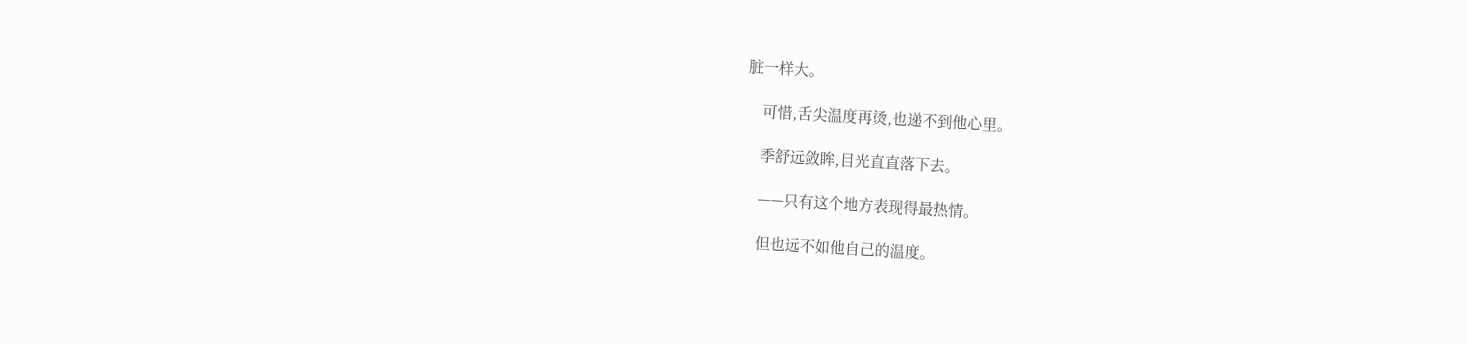脏一样大。

    可惜,舌尖温度再烫,也递不到他心里。

    季舒远敛眸,目光直直落下去。

    ——只有这个地方表现得最热情。

    但也远不如他自己的温度。